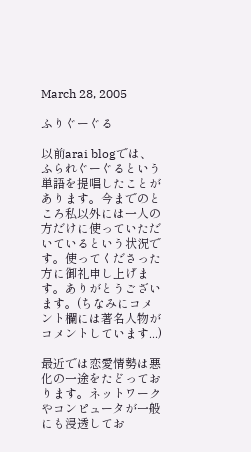March 28, 2005

ふりぐーぐる

以前arai blogでは、ふられぐーぐるという単語を提唱したことがあります。今までのところ私以外には一人の方だけに使っていただいているという状況です。使ってくださった方に御礼申し上げます。ありがとうございます。(ちなみにコメント欄には著名人物がコメントしています...)

最近では恋愛情勢は悪化の一途をたどっております。ネットワークやコンピュータが一般にも浸透してお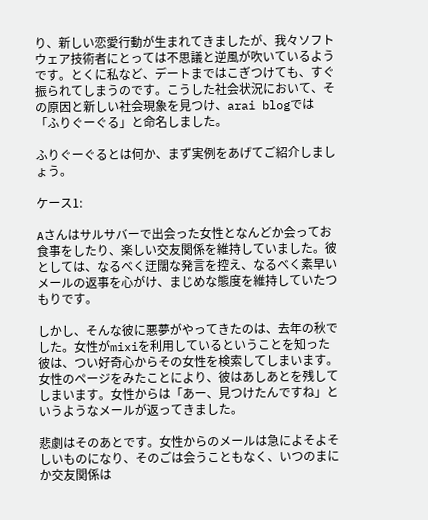り、新しい恋愛行動が生まれてきましたが、我々ソフトウェア技術者にとっては不思議と逆風が吹いているようです。とくに私など、デートまではこぎつけても、すぐ振られてしまうのです。こうした社会状況において、その原因と新しい社会現象を見つけ、arai blogでは「ふりぐーぐる」と命名しました。

ふりぐーぐるとは何か、まず実例をあげてご紹介しましょう。

ケース1:

Aさんはサルサバーで出会った女性となんどか会ってお食事をしたり、楽しい交友関係を維持していました。彼としては、なるべく迂闊な発言を控え、なるべく素早いメールの返事を心がけ、まじめな態度を維持していたつもりです。

しかし、そんな彼に悪夢がやってきたのは、去年の秋でした。女性がmixiを利用しているということを知った彼は、つい好奇心からその女性を検索してしまいます。女性のページをみたことにより、彼はあしあとを残してしまいます。女性からは「あー、見つけたんですね」というようなメールが返ってきました。

悲劇はそのあとです。女性からのメールは急によそよそしいものになり、そのごは会うこともなく、いつのまにか交友関係は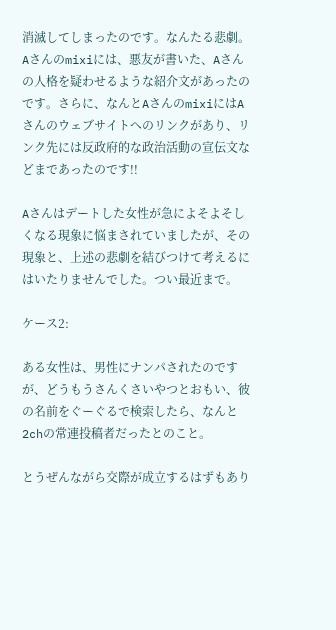消滅してしまったのです。なんたる悲劇。Aさんのmixiには、悪友が書いた、Aさんの人格を疑わせるような紹介文があったのです。さらに、なんとAさんのmixiにはAさんのウェブサイトへのリンクがあり、リンク先には反政府的な政治活動の宣伝文などまであったのです!!

Aさんはデートした女性が急によそよそしくなる現象に悩まされていましたが、その現象と、上述の悲劇を結びつけて考えるにはいたりませんでした。つい最近まで。

ケース2:

ある女性は、男性にナンパされたのですが、どうもうさんくさいやつとおもい、彼の名前をぐーぐるで検索したら、なんと2chの常連投稿者だったとのこと。

とうぜんながら交際が成立するはずもあり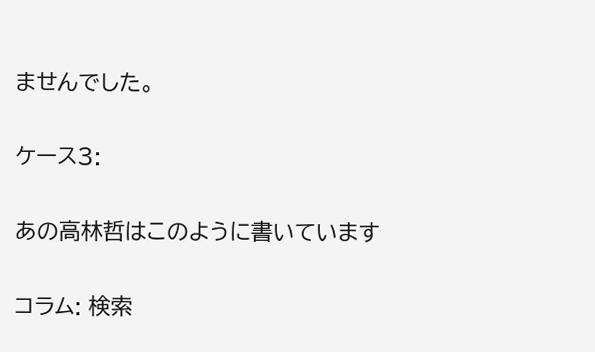ませんでした。

ケース3:

あの高林哲はこのように書いています

コラム: 検索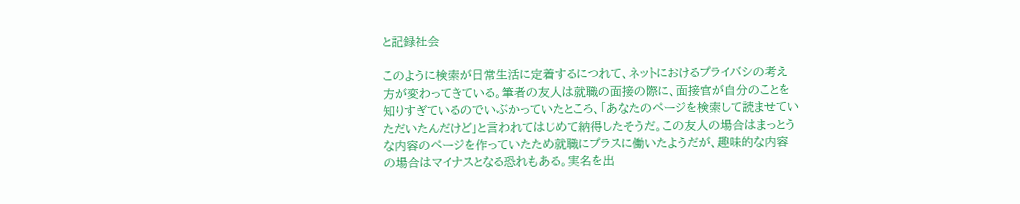と記録社会

このように検索が日常生活に定着するにつれて、ネットにおけるプライバシの考え方が変わってきている。筆者の友人は就職の面接の際に、面接官が自分のことを知りすぎているのでいぶかっていたところ、「あなたのページを検索して読ませていただいたんだけど」と言われてはじめて納得したそうだ。この友人の場合はまっとうな内容のページを作っていたため就職にプラスに働いたようだが、趣味的な内容の場合はマイナスとなる恐れもある。実名を出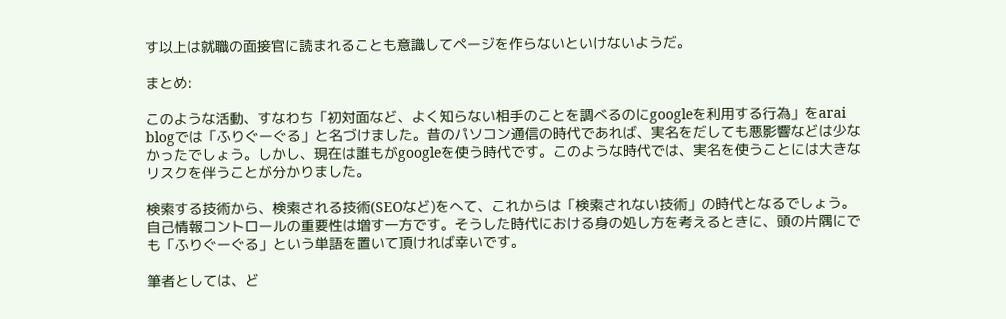す以上は就職の面接官に読まれることも意識してページを作らないといけないようだ。

まとめ:

このような活動、すなわち「初対面など、よく知らない相手のことを調べるのにgoogleを利用する行為」をarai blogでは「ふりぐーぐる」と名づけました。昔のパソコン通信の時代であれば、実名をだしても悪影響などは少なかったでしょう。しかし、現在は誰もがgoogleを使う時代です。このような時代では、実名を使うことには大きなリスクを伴うことが分かりました。

検索する技術から、検索される技術(SEOなど)をへて、これからは「検索されない技術」の時代となるでしょう。自己情報コントロールの重要性は増す一方です。そうした時代における身の処し方を考えるときに、頭の片隅にでも「ふりぐーぐる」という単語を置いて頂ければ幸いです。

筆者としては、ど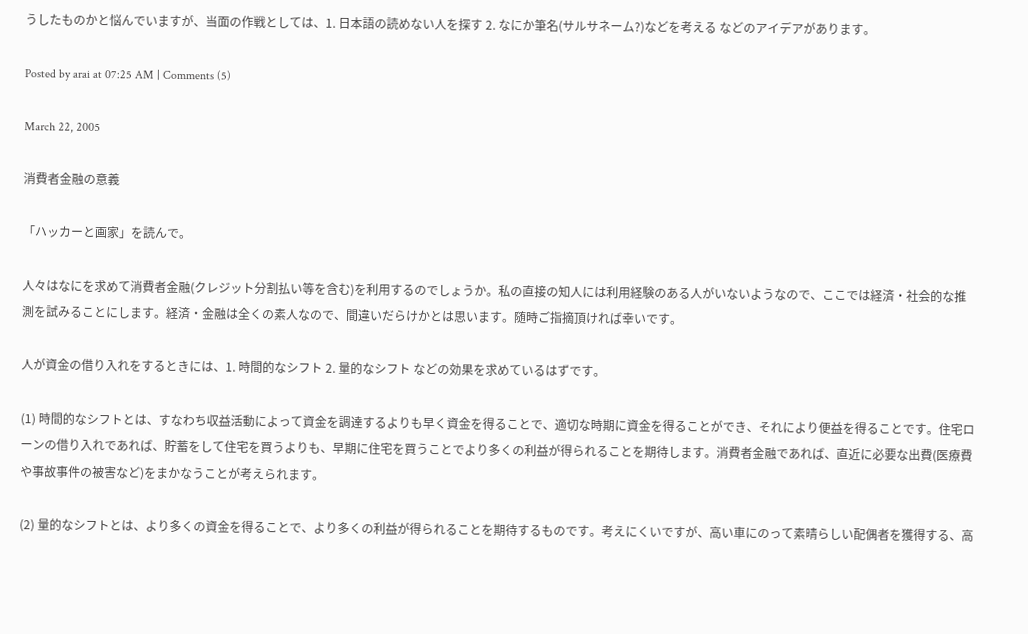うしたものかと悩んでいますが、当面の作戦としては、1. 日本語の読めない人を探す 2. なにか筆名(サルサネーム?)などを考える などのアイデアがあります。

Posted by arai at 07:25 AM | Comments (5)

March 22, 2005

消費者金融の意義

「ハッカーと画家」を読んで。

人々はなにを求めて消費者金融(クレジット分割払い等を含む)を利用するのでしょうか。私の直接の知人には利用経験のある人がいないようなので、ここでは経済・社会的な推測を試みることにします。経済・金融は全くの素人なので、間違いだらけかとは思います。随時ご指摘頂ければ幸いです。

人が資金の借り入れをするときには、1. 時間的なシフト 2. 量的なシフト などの効果を求めているはずです。

(1) 時間的なシフトとは、すなわち収益活動によって資金を調達するよりも早く資金を得ることで、適切な時期に資金を得ることができ、それにより便益を得ることです。住宅ローンの借り入れであれば、貯蓄をして住宅を買うよりも、早期に住宅を買うことでより多くの利益が得られることを期待します。消費者金融であれば、直近に必要な出費(医療費や事故事件の被害など)をまかなうことが考えられます。

(2) 量的なシフトとは、より多くの資金を得ることで、より多くの利益が得られることを期待するものです。考えにくいですが、高い車にのって素晴らしい配偶者を獲得する、高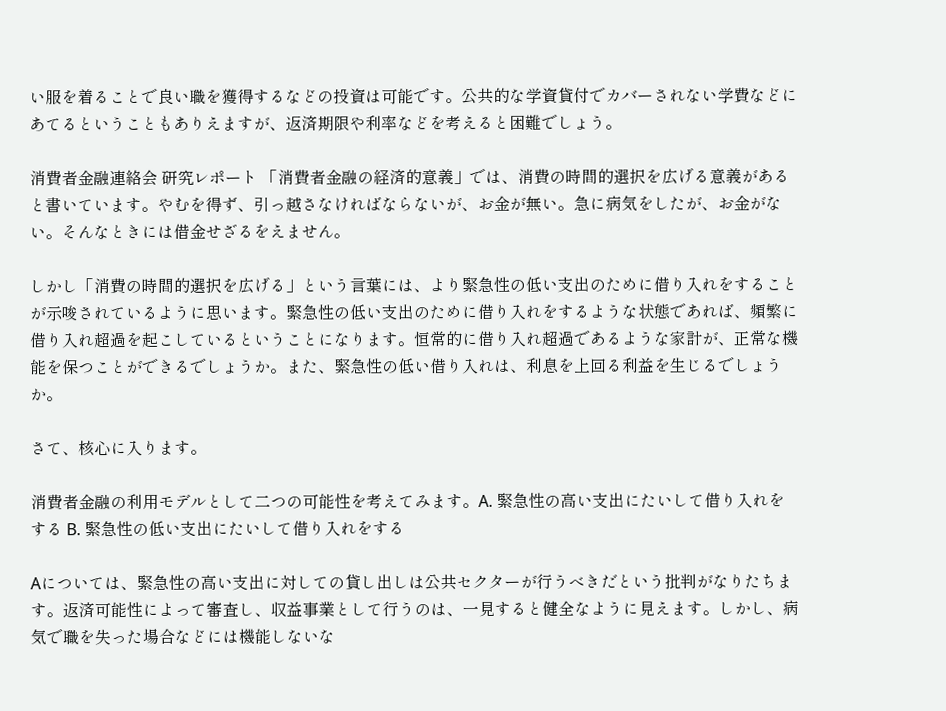い服を着ることで良い職を獲得するなどの投資は可能です。公共的な学資貸付でカバーされない学費などにあてるということもありえますが、返済期限や利率などを考えると困難でしょう。

消費者金融連絡会 研究レポート 「消費者金融の経済的意義」では、消費の時間的選択を広げる意義があると書いています。やむを得ず、引っ越さなければならないが、お金が無い。急に病気をしたが、お金がない。そんなときには借金せざるをえません。

しかし「消費の時間的選択を広げる」という言葉には、より緊急性の低い支出のために借り入れをすることが示唆されているように思います。緊急性の低い支出のために借り入れをするような状態であれば、頻繁に借り入れ超過を起こしているということになります。恒常的に借り入れ超過であるような家計が、正常な機能を保つことができるでしょうか。また、緊急性の低い借り入れは、利息を上回る利益を生じるでしょうか。

さて、核心に入ります。

消費者金融の利用モデルとして二つの可能性を考えてみます。A. 緊急性の高い支出にたいして借り入れをする B. 緊急性の低い支出にたいして借り入れをする

Aについては、緊急性の高い支出に対しての貸し出しは公共セクターが行うべきだという批判がなりたちます。返済可能性によって審査し、収益事業として行うのは、一見すると健全なように見えます。しかし、病気で職を失った場合などには機能しないな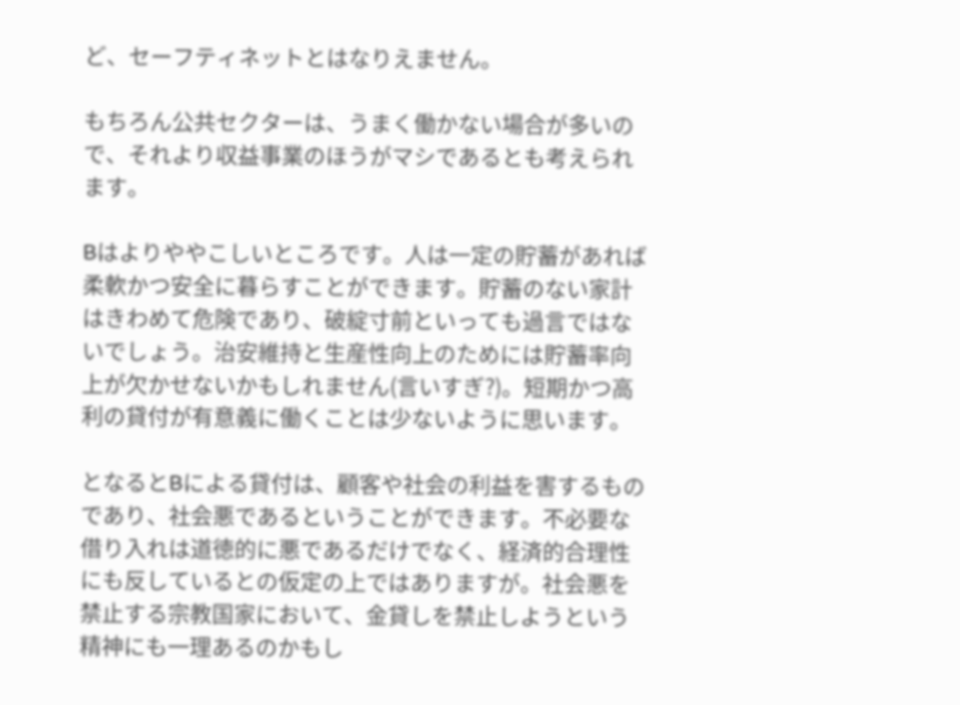ど、セーフティネットとはなりえません。

もちろん公共セクターは、うまく働かない場合が多いので、それより収益事業のほうがマシであるとも考えられます。

Bはよりややこしいところです。人は一定の貯蓄があれば柔軟かつ安全に暮らすことができます。貯蓄のない家計はきわめて危険であり、破綻寸前といっても過言ではないでしょう。治安維持と生産性向上のためには貯蓄率向上が欠かせないかもしれません(言いすぎ?)。短期かつ高利の貸付が有意義に働くことは少ないように思います。

となるとBによる貸付は、顧客や社会の利益を害するものであり、社会悪であるということができます。不必要な借り入れは道徳的に悪であるだけでなく、経済的合理性にも反しているとの仮定の上ではありますが。社会悪を禁止する宗教国家において、金貸しを禁止しようという精神にも一理あるのかもし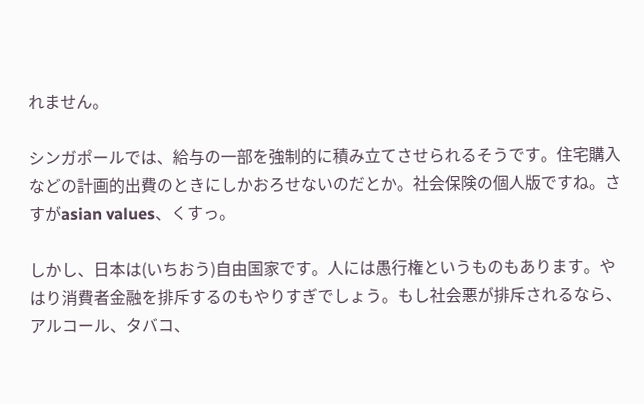れません。

シンガポールでは、給与の一部を強制的に積み立てさせられるそうです。住宅購入などの計画的出費のときにしかおろせないのだとか。社会保険の個人版ですね。さすがasian values、くすっ。

しかし、日本は(いちおう)自由国家です。人には愚行権というものもあります。やはり消費者金融を排斥するのもやりすぎでしょう。もし社会悪が排斥されるなら、アルコール、タバコ、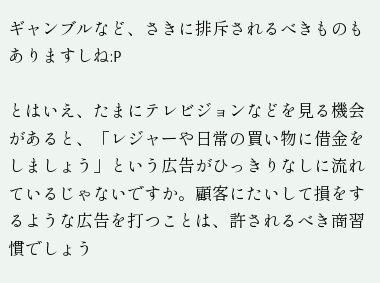ギャンブルなど、さきに排斥されるべきものもありますしね:P

とはいえ、たまにテレビジョンなどを見る機会があると、「レジャーや日常の買い物に借金をしましょう」という広告がひっきりなしに流れているじゃないですか。顧客にたいして損をするような広告を打つことは、許されるべき商習慣でしょう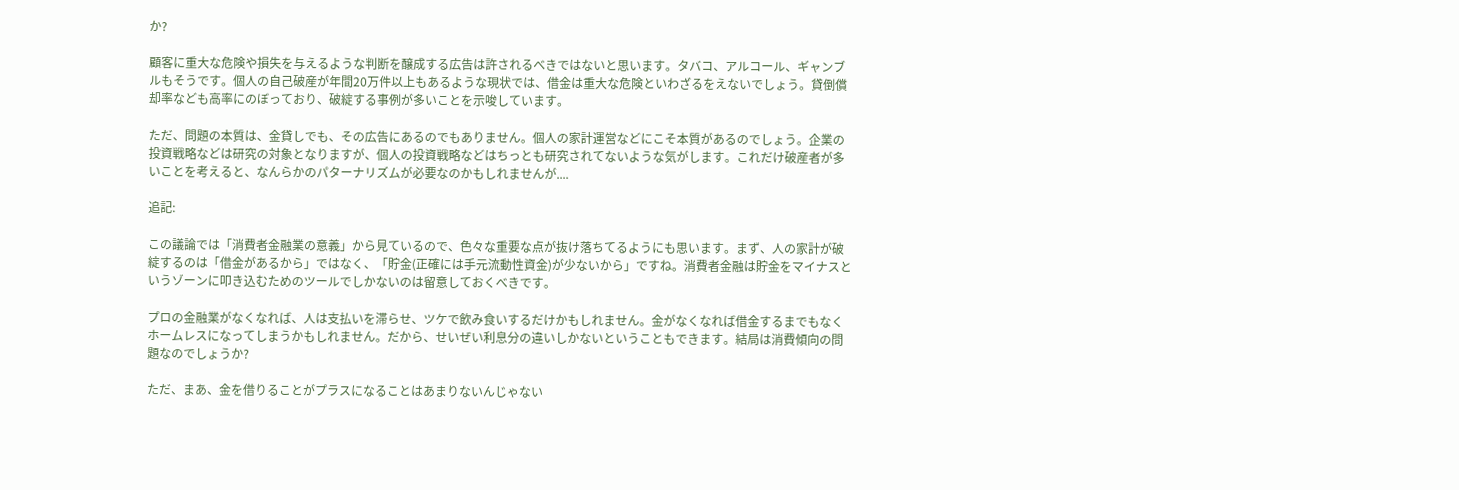か?

顧客に重大な危険や損失を与えるような判断を醸成する広告は許されるべきではないと思います。タバコ、アルコール、ギャンブルもそうです。個人の自己破産が年間20万件以上もあるような現状では、借金は重大な危険といわざるをえないでしょう。貸倒償却率なども高率にのぼっており、破綻する事例が多いことを示唆しています。

ただ、問題の本質は、金貸しでも、その広告にあるのでもありません。個人の家計運営などにこそ本質があるのでしょう。企業の投資戦略などは研究の対象となりますが、個人の投資戦略などはちっとも研究されてないような気がします。これだけ破産者が多いことを考えると、なんらかのパターナリズムが必要なのかもしれませんが....

追記:

この議論では「消費者金融業の意義」から見ているので、色々な重要な点が抜け落ちてるようにも思います。まず、人の家計が破綻するのは「借金があるから」ではなく、「貯金(正確には手元流動性資金)が少ないから」ですね。消費者金融は貯金をマイナスというゾーンに叩き込むためのツールでしかないのは留意しておくべきです。

プロの金融業がなくなれば、人は支払いを滞らせ、ツケで飲み食いするだけかもしれません。金がなくなれば借金するまでもなくホームレスになってしまうかもしれません。だから、せいぜい利息分の違いしかないということもできます。結局は消費傾向の問題なのでしょうか?

ただ、まあ、金を借りることがプラスになることはあまりないんじゃない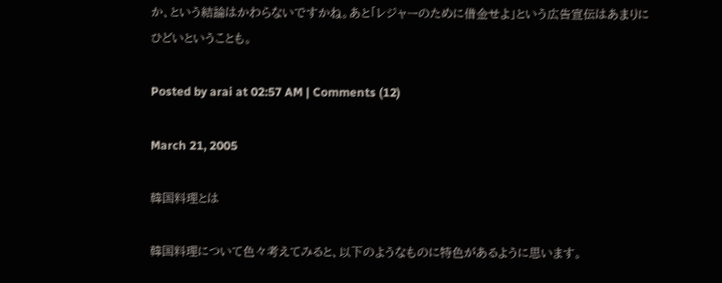か、という結論はかわらないですかね。あと「レジャーのために借金せよ」という広告宣伝はあまりにひどいということも。

Posted by arai at 02:57 AM | Comments (12)

March 21, 2005

韓国料理とは

韓国料理について色々考えてみると、以下のようなものに特色があるように思います。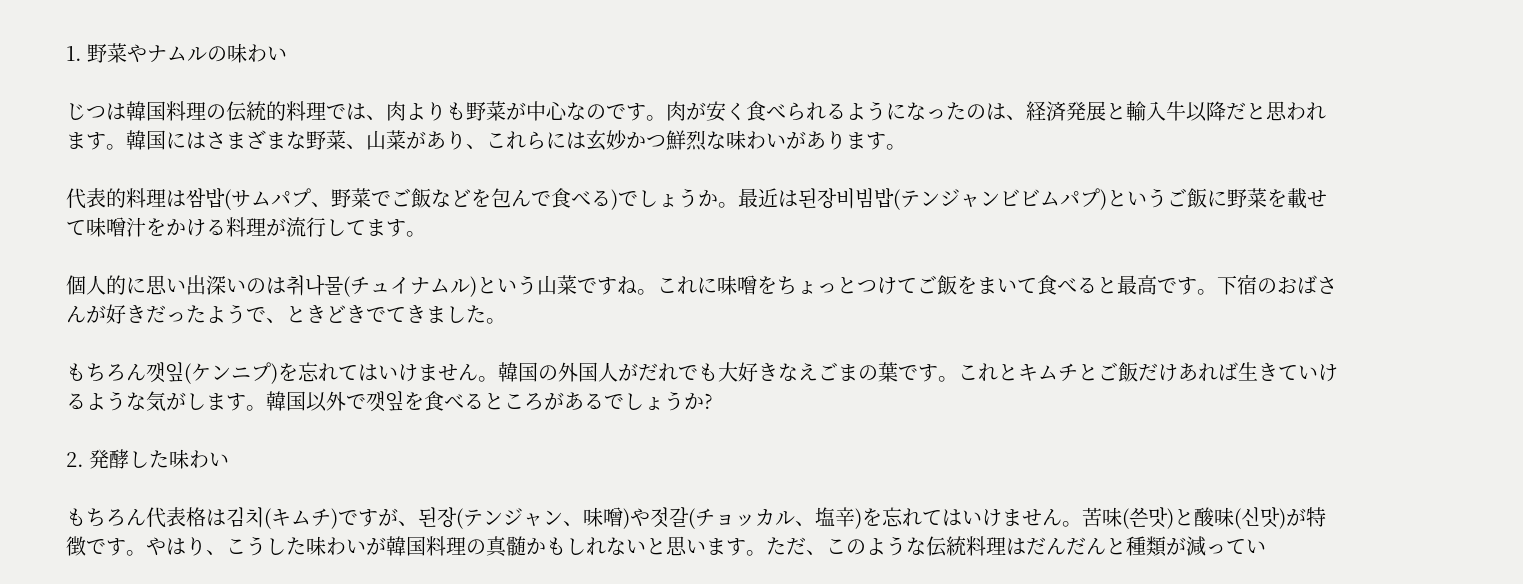1. 野菜やナムルの味わい

じつは韓国料理の伝統的料理では、肉よりも野菜が中心なのです。肉が安く食べられるようになったのは、経済発展と輸入牛以降だと思われます。韓国にはさまざまな野菜、山菜があり、これらには玄妙かつ鮮烈な味わいがあります。

代表的料理は쌈밥(サムパプ、野菜でご飯などを包んで食べる)でしょうか。最近は된장비빔밥(テンジャンビビムパプ)というご飯に野菜を載せて味噌汁をかける料理が流行してます。

個人的に思い出深いのは취나물(チュイナムル)という山菜ですね。これに味噌をちょっとつけてご飯をまいて食べると最高です。下宿のおばさんが好きだったようで、ときどきでてきました。

もちろん깻잎(ケンニプ)を忘れてはいけません。韓国の外国人がだれでも大好きなえごまの葉です。これとキムチとご飯だけあれば生きていけるような気がします。韓国以外で깻잎を食べるところがあるでしょうか?

2. 発酵した味わい

もちろん代表格は김치(キムチ)ですが、된장(テンジャン、味噌)や젓갈(チョッカル、塩辛)を忘れてはいけません。苦味(쓴맛)と酸味(신맛)が特徴です。やはり、こうした味わいが韓国料理の真髄かもしれないと思います。ただ、このような伝統料理はだんだんと種類が減ってい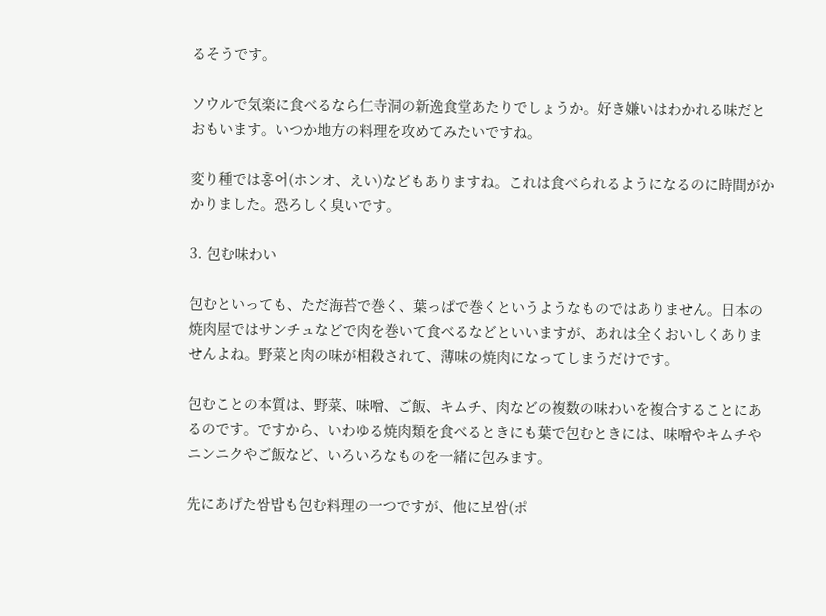るそうです。

ソウルで気楽に食べるなら仁寺洞の新逸食堂あたりでしょうか。好き嫌いはわかれる味だとおもいます。いつか地方の料理を攻めてみたいですね。

変り種では홍어(ホンオ、えい)などもありますね。これは食べられるようになるのに時間がかかりました。恐ろしく臭いです。

3. 包む味わい

包むといっても、ただ海苔で巻く、葉っぱで巻くというようなものではありません。日本の焼肉屋ではサンチュなどで肉を巻いて食べるなどといいますが、あれは全くおいしくありませんよね。野菜と肉の味が相殺されて、薄味の焼肉になってしまうだけです。

包むことの本質は、野菜、味噌、ご飯、キムチ、肉などの複数の味わいを複合することにあるのです。ですから、いわゆる焼肉類を食べるときにも葉で包むときには、味噌やキムチやニンニクやご飯など、いろいろなものを一緒に包みます。

先にあげた쌈밥も包む料理の一つですが、他に보쌈(ポ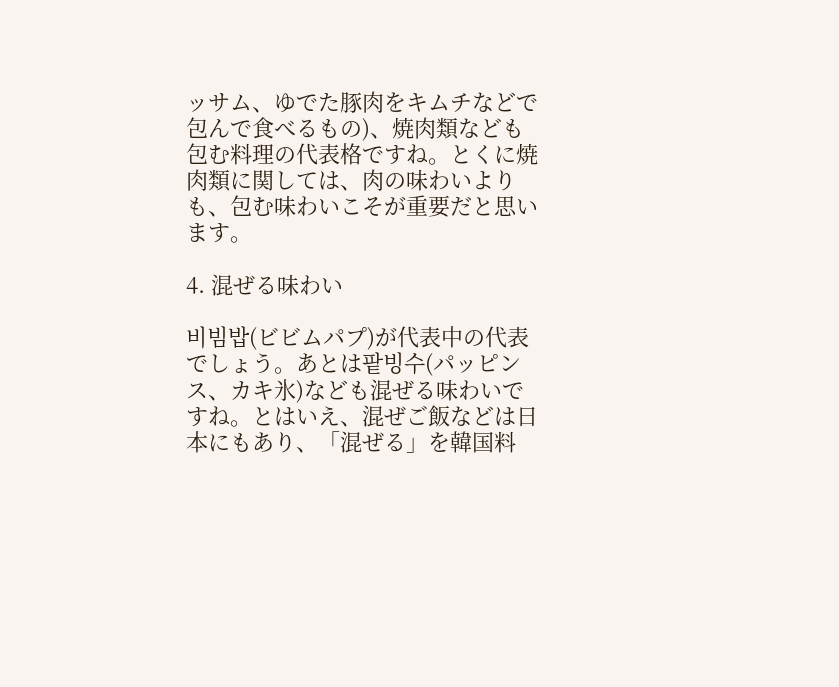ッサム、ゆでた豚肉をキムチなどで包んで食べるもの)、焼肉類なども包む料理の代表格ですね。とくに焼肉類に関しては、肉の味わいよりも、包む味わいこそが重要だと思います。

4. 混ぜる味わい

비빔밥(ビビムパプ)が代表中の代表でしょう。あとは팥빙수(パッピンス、カキ氷)なども混ぜる味わいですね。とはいえ、混ぜご飯などは日本にもあり、「混ぜる」を韓国料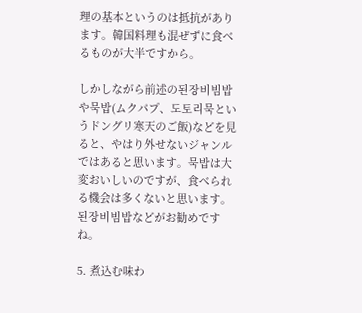理の基本というのは抵抗があります。韓国料理も混ぜずに食べるものが大半ですから。

しかしながら前述の된장비빔밥や묵밥(ムクパプ、도토리묵というドングリ寒天のご飯)などを見ると、やはり外せないジャンルではあると思います。묵밥は大変おいしいのですが、食べられる機会は多くないと思います。된장비빔밥などがお勧めですね。

5. 煮込む味わ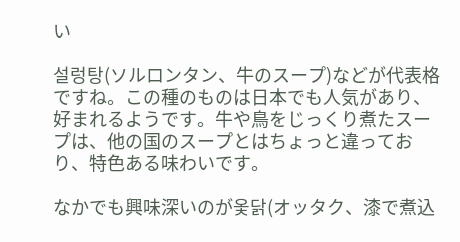い

설렁탕(ソルロンタン、牛のスープ)などが代表格ですね。この種のものは日本でも人気があり、好まれるようです。牛や鳥をじっくり煮たスープは、他の国のスープとはちょっと違っており、特色ある味わいです。

なかでも興味深いのが옻닭(オッタク、漆で煮込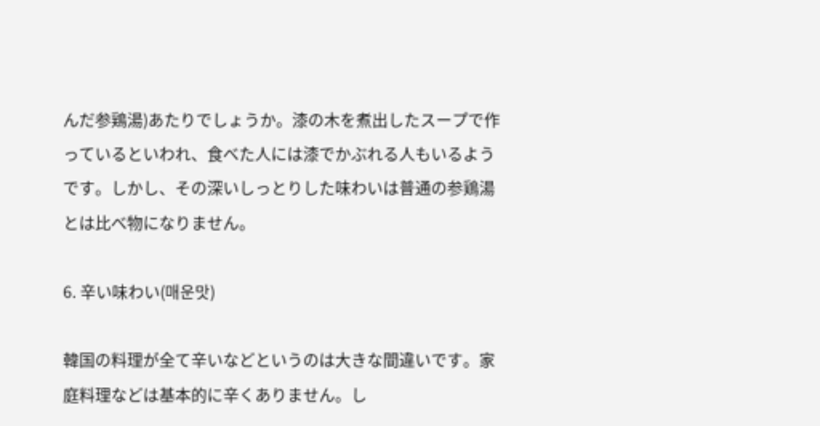んだ参鶏湯)あたりでしょうか。漆の木を煮出したスープで作っているといわれ、食べた人には漆でかぶれる人もいるようです。しかし、その深いしっとりした味わいは普通の参鶏湯とは比べ物になりません。

6. 辛い味わい(매운맛)

韓国の料理が全て辛いなどというのは大きな間違いです。家庭料理などは基本的に辛くありません。し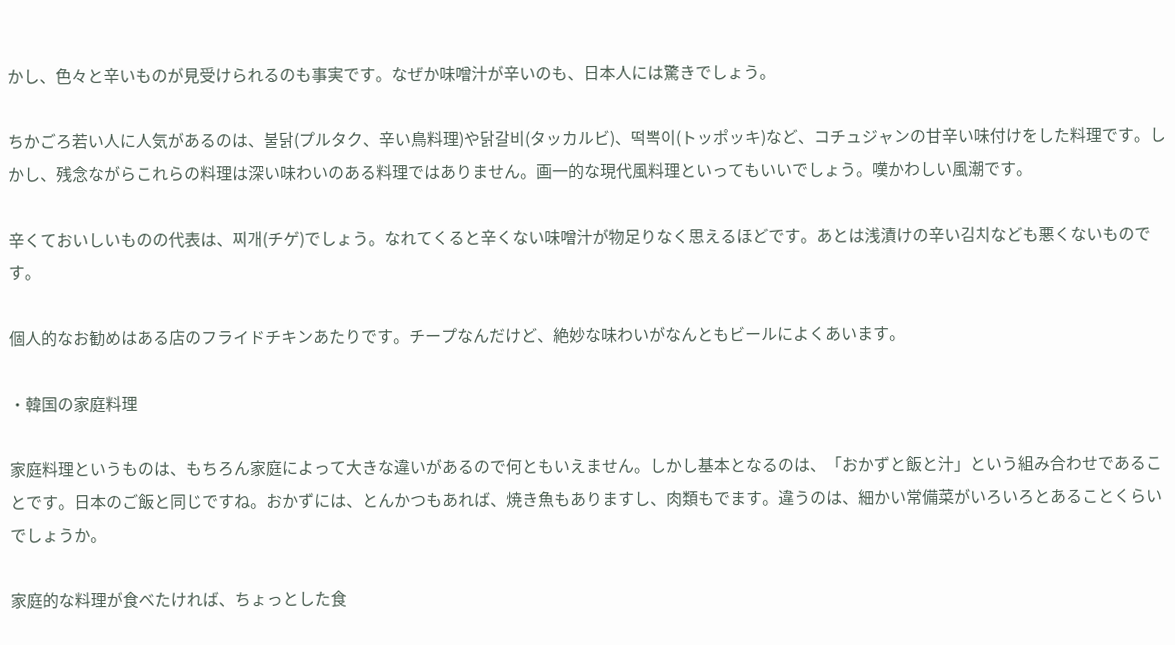かし、色々と辛いものが見受けられるのも事実です。なぜか味噌汁が辛いのも、日本人には驚きでしょう。

ちかごろ若い人に人気があるのは、불닭(プルタク、辛い鳥料理)や닭갈비(タッカルビ)、떡뽁이(トッポッキ)など、コチュジャンの甘辛い味付けをした料理です。しかし、残念ながらこれらの料理は深い味わいのある料理ではありません。画一的な現代風料理といってもいいでしょう。嘆かわしい風潮です。

辛くておいしいものの代表は、찌개(チゲ)でしょう。なれてくると辛くない味噌汁が物足りなく思えるほどです。あとは浅漬けの辛い김치なども悪くないものです。

個人的なお勧めはある店のフライドチキンあたりです。チープなんだけど、絶妙な味わいがなんともビールによくあいます。

・韓国の家庭料理

家庭料理というものは、もちろん家庭によって大きな違いがあるので何ともいえません。しかし基本となるのは、「おかずと飯と汁」という組み合わせであることです。日本のご飯と同じですね。おかずには、とんかつもあれば、焼き魚もありますし、肉類もでます。違うのは、細かい常備菜がいろいろとあることくらいでしょうか。

家庭的な料理が食べたければ、ちょっとした食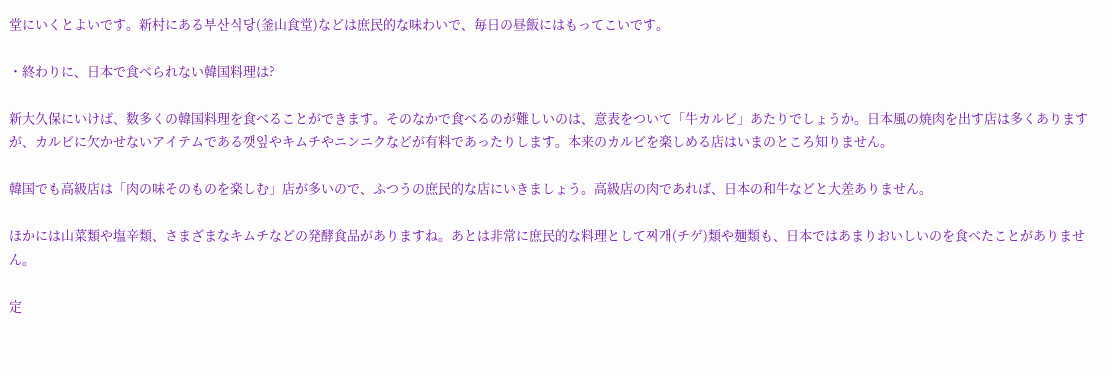堂にいくとよいです。新村にある부산식당(釜山食堂)などは庶民的な味わいで、毎日の昼飯にはもってこいです。

・終わりに、日本で食べられない韓国料理は?

新大久保にいけば、数多くの韓国料理を食べることができます。そのなかで食べるのが難しいのは、意表をついて「牛カルビ」あたりでしょうか。日本風の焼肉を出す店は多くありますが、カルビに欠かせないアイテムである깻잎やキムチやニンニクなどが有料であったりします。本来のカルビを楽しめる店はいまのところ知りません。

韓国でも高級店は「肉の味そのものを楽しむ」店が多いので、ふつうの庶民的な店にいきましょう。高級店の肉であれば、日本の和牛などと大差ありません。

ほかには山菜類や塩辛類、さまざまなキムチなどの発酵食品がありますね。あとは非常に庶民的な料理として찌개(チゲ)類や麺類も、日本ではあまりおいしいのを食べたことがありません。

定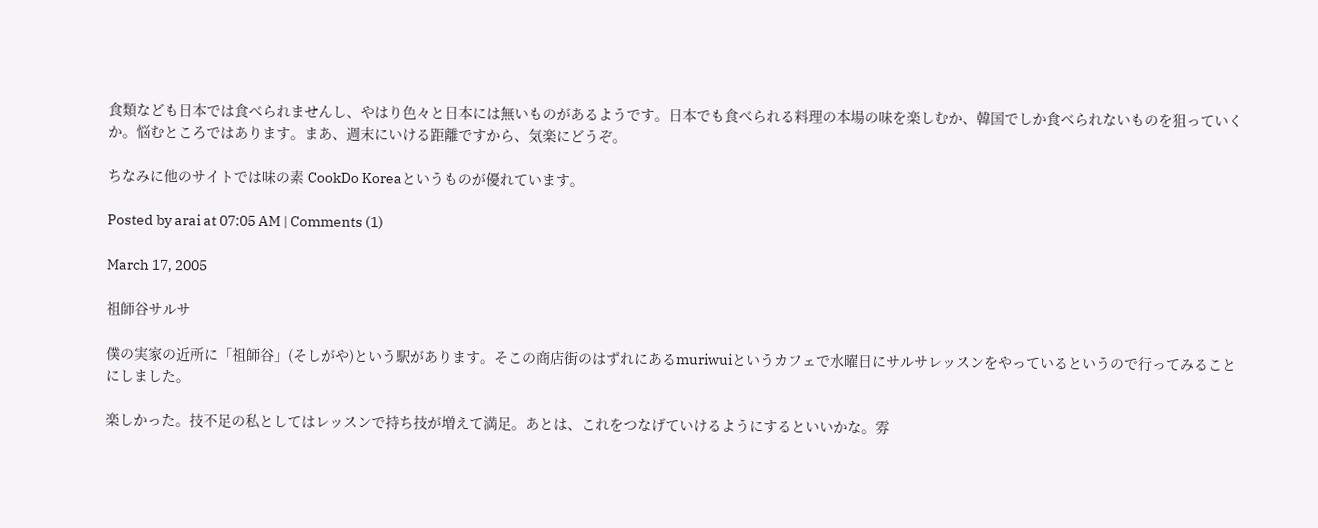食類なども日本では食べられませんし、やはり色々と日本には無いものがあるようです。日本でも食べられる料理の本場の味を楽しむか、韓国でしか食べられないものを狙っていくか。悩むところではあります。まあ、週末にいける距離ですから、気楽にどうぞ。

ちなみに他のサイトでは味の素 CookDo Koreaというものが優れています。

Posted by arai at 07:05 AM | Comments (1)

March 17, 2005

祖師谷サルサ

僕の実家の近所に「祖師谷」(そしがや)という駅があります。そこの商店街のはずれにあるmuriwuiというカフェで水曜日にサルサレッスンをやっているというので行ってみることにしました。

楽しかった。技不足の私としてはレッスンで持ち技が増えて満足。あとは、これをつなげていけるようにするといいかな。雰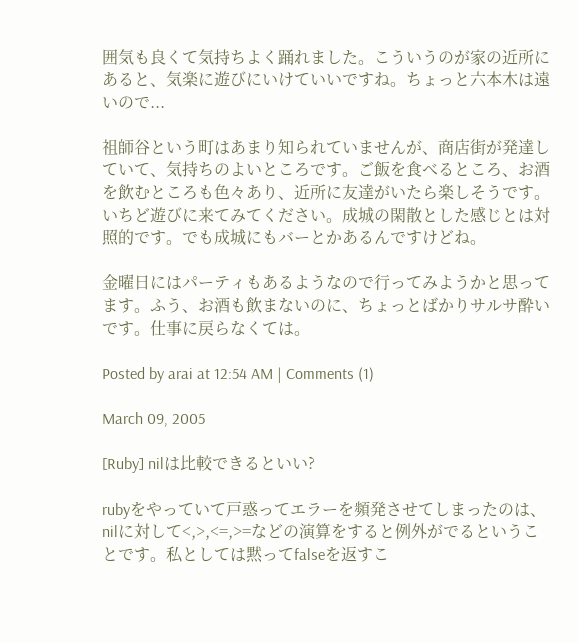囲気も良くて気持ちよく踊れました。こういうのが家の近所にあると、気楽に遊びにいけていいですね。ちょっと六本木は遠いので...

祖師谷という町はあまり知られていませんが、商店街が発達していて、気持ちのよいところです。ご飯を食べるところ、お酒を飲むところも色々あり、近所に友達がいたら楽しそうです。いちど遊びに来てみてください。成城の閑散とした感じとは対照的です。でも成城にもバーとかあるんですけどね。

金曜日にはパーティもあるようなので行ってみようかと思ってます。ふう、お酒も飲まないのに、ちょっとばかりサルサ酔いです。仕事に戻らなくては。

Posted by arai at 12:54 AM | Comments (1)

March 09, 2005

[Ruby] nilは比較できるといい?

rubyをやっていて戸惑ってエラーを頻発させてしまったのは、nilに対して<,>,<=,>=などの演算をすると例外がでるということです。私としては黙ってfalseを返すこ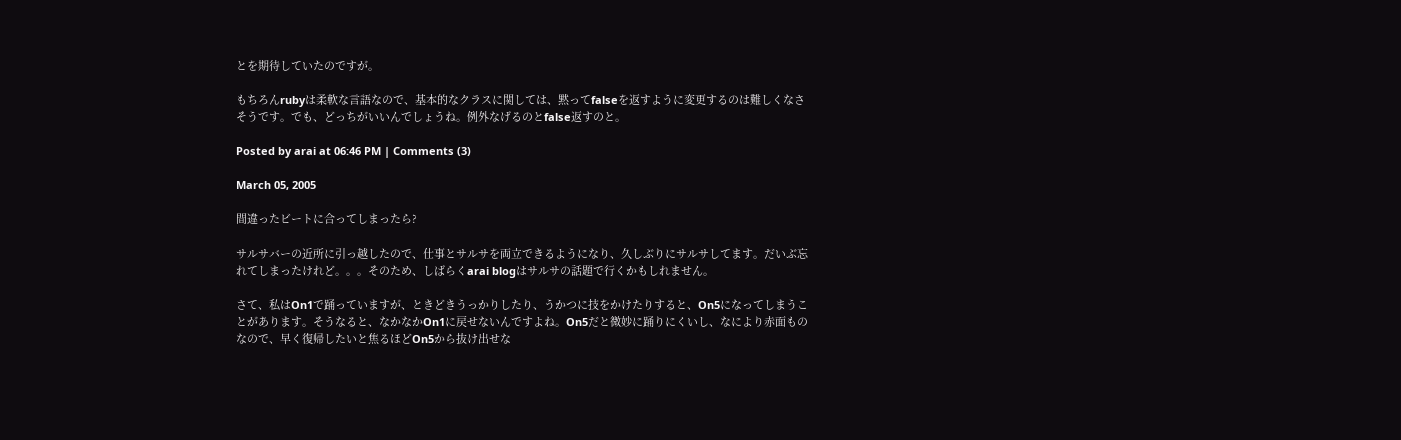とを期待していたのですが。

もちろんrubyは柔軟な言語なので、基本的なクラスに関しては、黙ってfalseを返すように変更するのは難しくなさそうです。でも、どっちがいいんでしょうね。例外なげるのとfalse返すのと。

Posted by arai at 06:46 PM | Comments (3)

March 05, 2005

間違ったビートに合ってしまったら?

サルサバーの近所に引っ越したので、仕事とサルサを両立できるようになり、久しぶりにサルサしてます。だいぶ忘れてしまったけれど。。。そのため、しばらくarai blogはサルサの話題で行くかもしれません。

さて、私はOn1で踊っていますが、ときどきうっかりしたり、うかつに技をかけたりすると、On5になってしまうことがあります。そうなると、なかなかOn1に戻せないんですよね。On5だと微妙に踊りにくいし、なにより赤面ものなので、早く復帰したいと焦るほどOn5から抜け出せな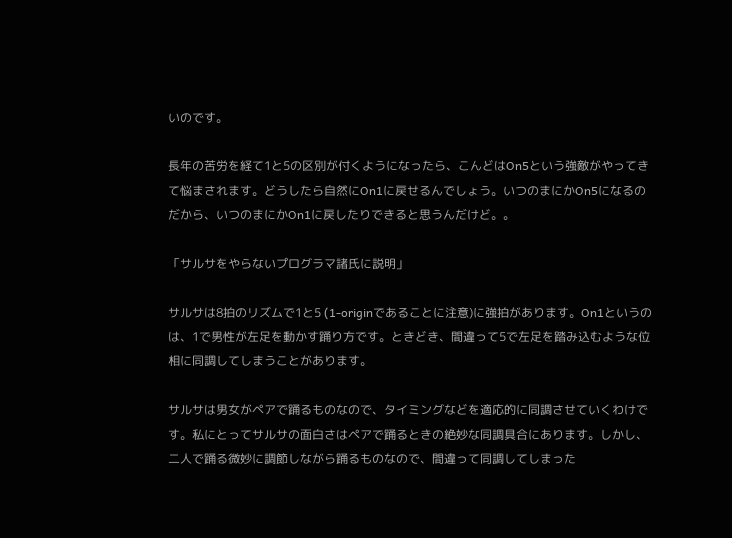いのです。

長年の苦労を経て1と5の区別が付くようになったら、こんどはOn5という強敵がやってきて悩まされます。どうしたら自然にOn1に戻せるんでしょう。いつのまにかOn5になるのだから、いつのまにかOn1に戻したりできると思うんだけど。。

「サルサをやらないプログラマ諸氏に説明」

サルサは8拍のリズムで1と5 (1-originであることに注意)に強拍があります。On1というのは、1で男性が左足を動かす踊り方です。ときどき、間違って5で左足を踏み込むような位相に同調してしまうことがあります。

サルサは男女がペアで踊るものなので、タイミングなどを適応的に同調させていくわけです。私にとってサルサの面白さはペアで踊るときの絶妙な同調具合にあります。しかし、二人で踊る微妙に調節しながら踊るものなので、間違って同調してしまった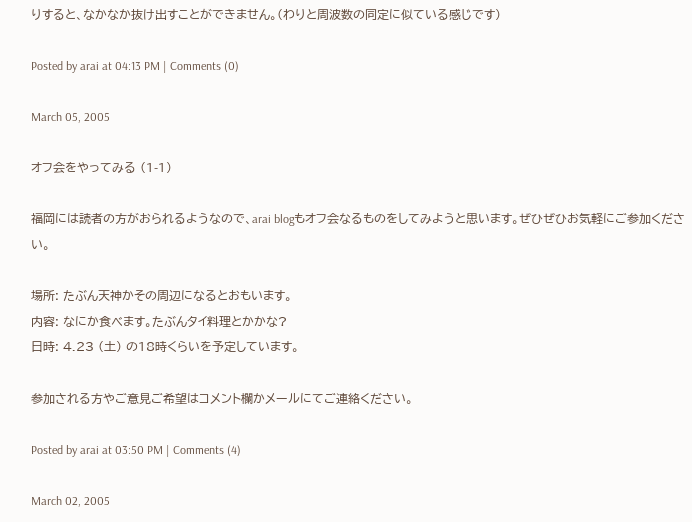りすると、なかなか抜け出すことができません。(わりと周波数の同定に似ている感じです)

Posted by arai at 04:13 PM | Comments (0)

March 05, 2005

オフ会をやってみる (1-1)

福岡には読者の方がおられるようなので、arai blogもオフ会なるものをしてみようと思います。ぜひぜひお気軽にご参加ください。

場所: たぶん天神かその周辺になるとおもいます。
内容: なにか食べます。たぶんタイ料理とかかな?
日時: 4.23 (土) の18時くらいを予定しています。

参加される方やご意見ご希望はコメント欄かメールにてご連絡ください。

Posted by arai at 03:50 PM | Comments (4)

March 02, 2005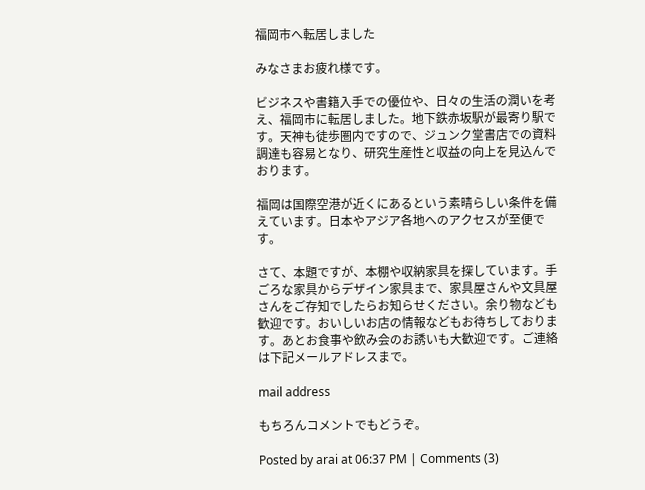福岡市へ転居しました

みなさまお疲れ様です。

ビジネスや書籍入手での優位や、日々の生活の潤いを考え、福岡市に転居しました。地下鉄赤坂駅が最寄り駅です。天神も徒歩圏内ですので、ジュンク堂書店での資料調達も容易となり、研究生産性と収益の向上を見込んでおります。

福岡は国際空港が近くにあるという素晴らしい条件を備えています。日本やアジア各地へのアクセスが至便です。

さて、本題ですが、本棚や収納家具を探しています。手ごろな家具からデザイン家具まで、家具屋さんや文具屋さんをご存知でしたらお知らせください。余り物なども歓迎です。おいしいお店の情報などもお待ちしております。あとお食事や飲み会のお誘いも大歓迎です。ご連絡は下記メールアドレスまで。

mail address

もちろんコメントでもどうぞ。

Posted by arai at 06:37 PM | Comments (3)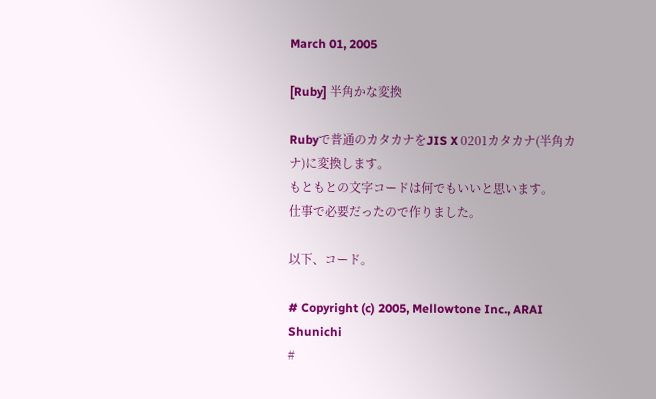March 01, 2005

[Ruby] 半角かな変換

Rubyで普通のカタカナをJIS X 0201カタカナ(半角カナ)に変換します。
もともとの文字コードは何でもいいと思います。
仕事で必要だったので作りました。

以下、コード。

# Copyright (c) 2005, Mellowtone Inc., ARAI Shunichi
#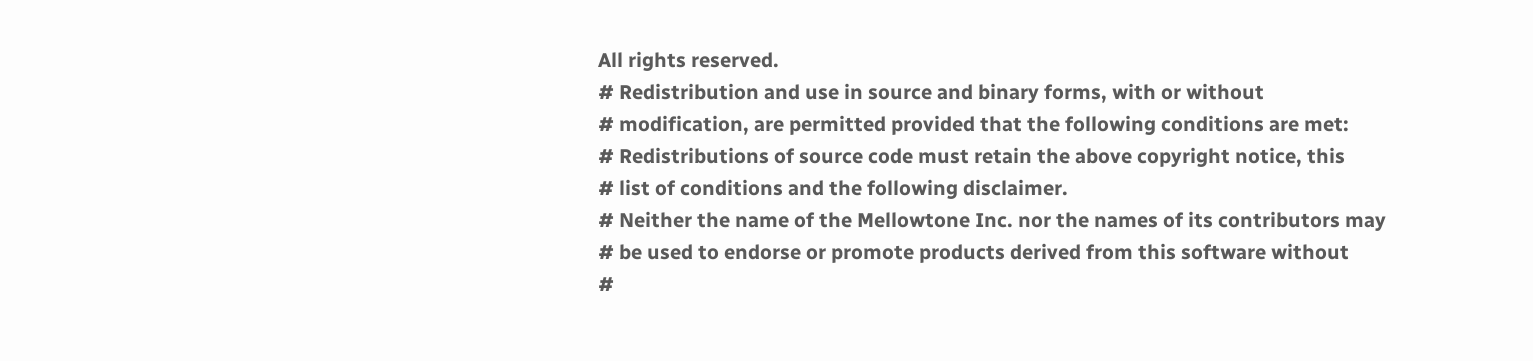All rights reserved.
# Redistribution and use in source and binary forms, with or without
# modification, are permitted provided that the following conditions are met:
# Redistributions of source code must retain the above copyright notice, this
# list of conditions and the following disclaimer.
# Neither the name of the Mellowtone Inc. nor the names of its contributors may
# be used to endorse or promote products derived from this software without
#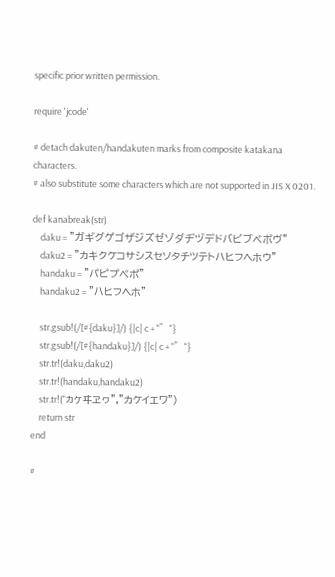specific prior written permission.

require 'jcode'

# detach dakuten/handakuten marks from composite katakana characters.
# also substitute some characters which are not supported in JIS X 0201.

def kanabreak(str)
    daku = "ガギグゲゴザジズゼゾダヂヅデドバビブベボヴ"
    daku2 = "カキクケコサシスセソタチツテトハヒフヘホウ"
    handaku = "パピプペポ"
    handaku2 = "ハヒフヘホ"

    str.gsub!(/[#{daku}]/) {|c| c + "゛"}
    str.gsub!(/[#{handaku}]/) {|c| c + "゜"}
    str.tr!(daku,daku2)
    str.tr!(handaku,handaku2)
    str.tr!("ヵヶヰヱヮ","カケイエワ")
    return str
end

#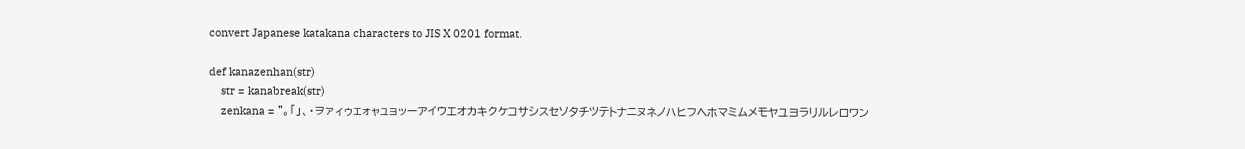convert Japanese katakana characters to JIS X 0201 format.

def kanazenhan(str)
    str = kanabreak(str)
    zenkana = "。「」、・ヲァィゥェォャュョッーアイウエオカキクケコサシスセソタチツテトナニヌネノハヒフヘホマミムメモヤユヨラリルレロワン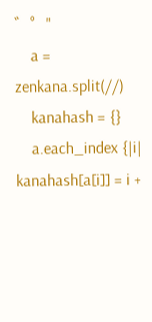゛゜"
    a = zenkana.split(//)
    kanahash = {}
    a.each_index {|i| kanahash[a[i]] = i +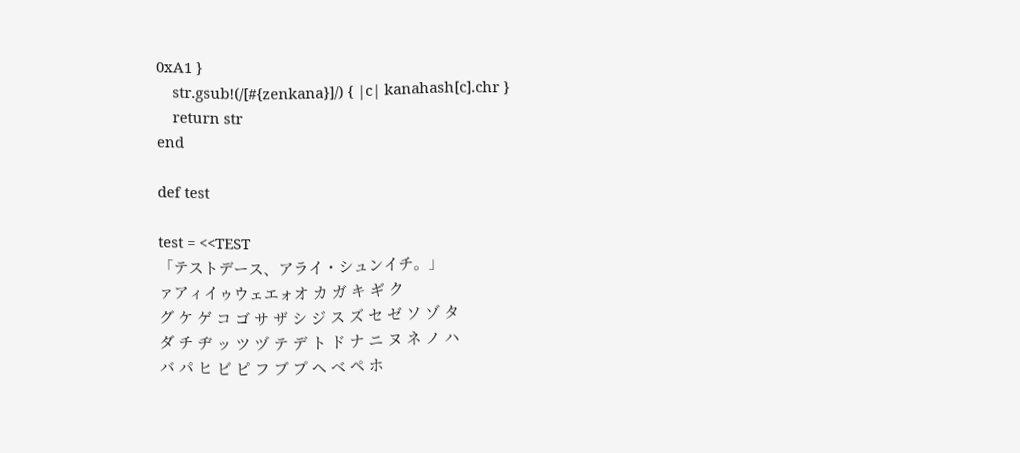0xA1 }
    str.gsub!(/[#{zenkana}]/) { |c| kanahash[c].chr }
    return str
end

def test

test = <<TEST
「テストデース、アライ・シュンイチ。」
ァアィイゥウェエォオ カ ガ キ ギ ク
グ ケ ゲ コ ゴ サ ザ シ ジ ス ズ セ ゼ ソ ゾ タ
ダ チ ヂ ッ ツ ヅ テ デ ト ド ナ ニ ヌ ネ ノ ハ
バ パ ヒ ビ ピ フ ブ プ ヘ ベ ペ ホ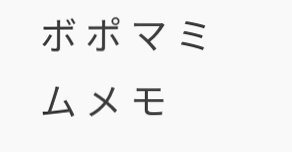ボ ポ マ ミ
ム メ モ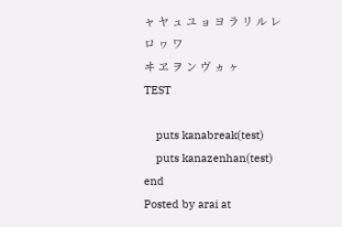ャ ヤ ュ ユ ョ ヨ ラ リ ル レ ロ ヮ ワ
ヰ ヱ ヲ ン ヴ ヵ ヶ
TEST

    puts kanabreak(test)
    puts kanazenhan(test)
end
Posted by arai at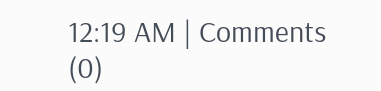12:19 AM | Comments (0)